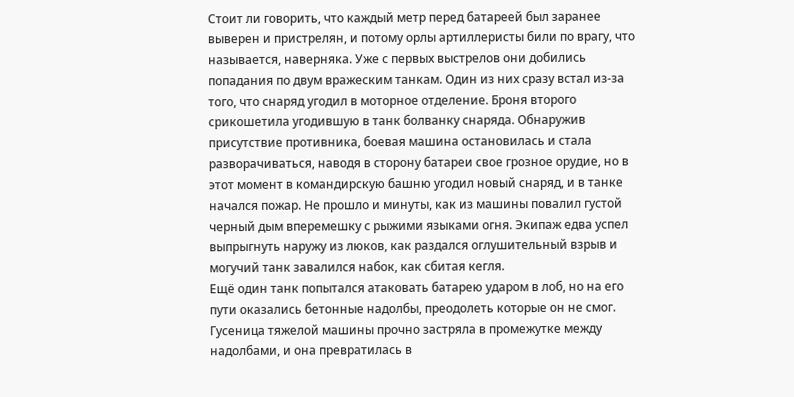Стоит ли говорить, что каждый метр перед батареей был заранее выверен и пристрелян, и потому орлы артиллеристы били по врагу, что называется, наверняка. Уже с первых выстрелов они добились попадания по двум вражеским танкам. Один из них сразу встал из-за того, что снаряд угодил в моторное отделение. Броня второго срикошетила угодившую в танк болванку снаряда. Обнаружив присутствие противника, боевая машина остановилась и стала разворачиваться, наводя в сторону батареи свое грозное орудие, но в этот момент в командирскую башню угодил новый снаряд, и в танке начался пожар. Не прошло и минуты, как из машины повалил густой черный дым вперемешку с рыжими языками огня. Экипаж едва успел выпрыгнуть наружу из люков, как раздался оглушительный взрыв и могучий танк завалился набок, как сбитая кегля.
Ещё один танк попытался атаковать батарею ударом в лоб, но на его пути оказались бетонные надолбы, преодолеть которые он не смог. Гусеница тяжелой машины прочно застряла в промежутке между надолбами, и она превратилась в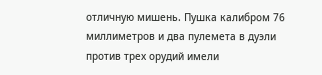отличную мишень. Пушка калибром 76 миллиметров и два пулемета в дуэли против трех орудий имели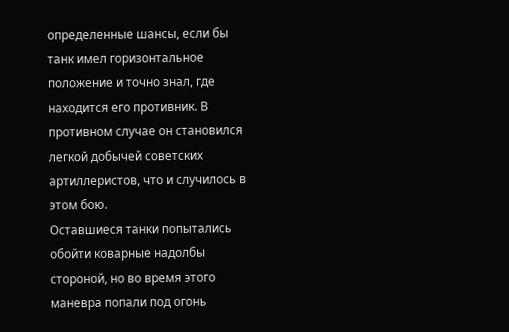определенные шансы, если бы танк имел горизонтальное положение и точно знал, где находится его противник. В противном случае он становился легкой добычей советских артиллеристов, что и случилось в этом бою.
Оставшиеся танки попытались обойти коварные надолбы стороной, но во время этого маневра попали под огонь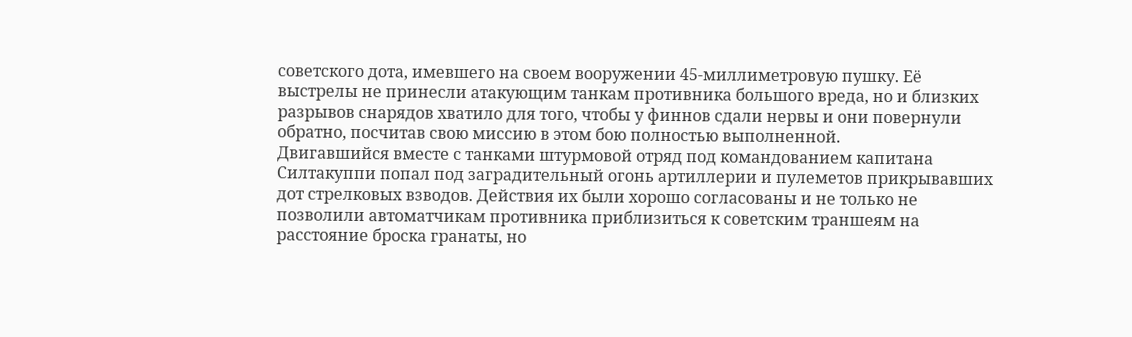советского дота, имевшего на своем вооружении 45-миллиметровую пушку. Её выстрелы не принесли атакующим танкам противника большого вреда, но и близких разрывов снарядов хватило для того, чтобы у финнов сдали нервы и они повернули обратно, посчитав свою миссию в этом бою полностью выполненной.
Двигавшийся вместе с танками штурмовой отряд под командованием капитана Силтакуппи попал под заградительный огонь артиллерии и пулеметов прикрывавших дот стрелковых взводов. Действия их были хорошо согласованы и не только не позволили автоматчикам противника приблизиться к советским траншеям на расстояние броска гранаты, но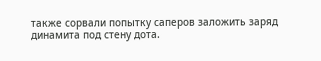также сорвали попытку саперов заложить заряд динамита под стену дота.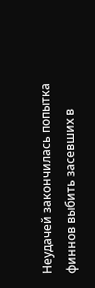Неудачей закончилась попытка финнов выбить засевших в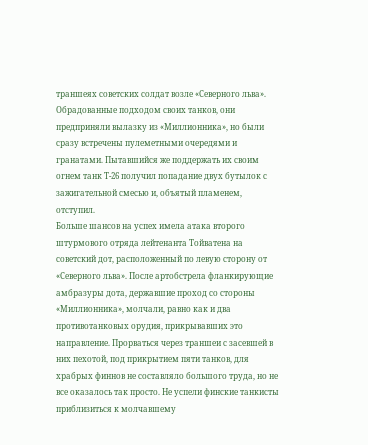траншеях советских солдат возле «Северного льва». Обрадованные подходом своих танков, они предприняли вылазку из «Миллионника», но были сразу встречены пулеметными очередями и гранатами. Пытавшийся же поддержать их своим огнем танк Т-26 получил попадание двух бутылок с зажигательной смесью и, объятый пламенем, отступил.
Больше шансов на успех имела атака второго штурмового отряда лейтенанта Тойватена на советский дот, расположенный по левую сторону от «Северного льва». После артобстрела фланкирующие амбразуры дота, державшие проход со стороны «Миллионника», молчали, равно как и два противотанковых орудия, прикрывавших это направление. Прорваться через траншеи с засевшей в них пехотой, под прикрытием пяти танков, для храбрых финнов не составляло большого труда, но не все оказалось так просто. Не успели финские танкисты приблизиться к молчавшему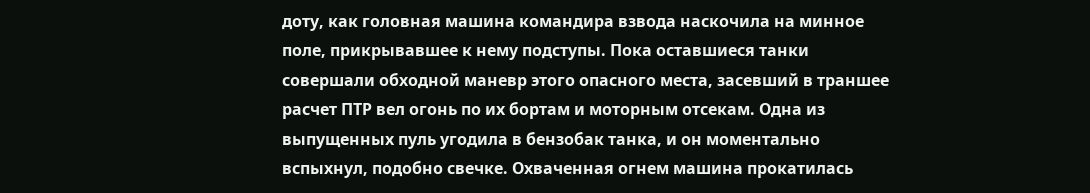доту, как головная машина командира взвода наскочила на минное поле, прикрывавшее к нему подступы. Пока оставшиеся танки совершали обходной маневр этого опасного места, засевший в траншее расчет ПТР вел огонь по их бортам и моторным отсекам. Одна из выпущенных пуль угодила в бензобак танка, и он моментально вспыхнул, подобно свечке. Охваченная огнем машина прокатилась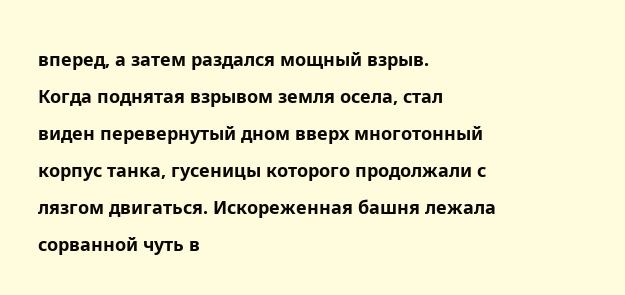вперед, а затем раздался мощный взрыв.
Когда поднятая взрывом земля осела, стал виден перевернутый дном вверх многотонный корпус танка, гусеницы которого продолжали с лязгом двигаться. Искореженная башня лежала сорванной чуть в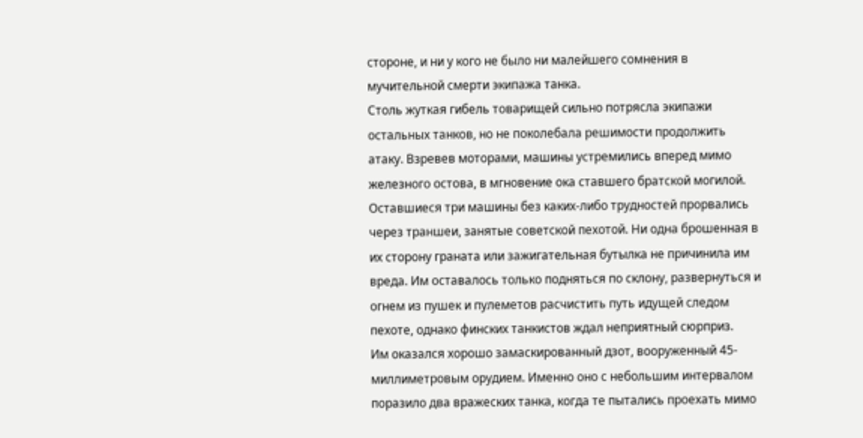стороне, и ни у кого не было ни малейшего сомнения в мучительной смерти экипажа танка.
Столь жуткая гибель товарищей сильно потрясла экипажи остальных танков, но не поколебала решимости продолжить атаку. Взревев моторами, машины устремились вперед мимо железного остова, в мгновение ока ставшего братской могилой.
Оставшиеся три машины без каких-либо трудностей прорвались через траншеи, занятые советской пехотой. Ни одна брошенная в их сторону граната или зажигательная бутылка не причинила им вреда. Им оставалось только подняться по склону, развернуться и огнем из пушек и пулеметов расчистить путь идущей следом пехоте, однако финских танкистов ждал неприятный сюрприз.
Им оказался хорошо замаскированный дзот, вооруженный 45-миллиметровым орудием. Именно оно с небольшим интервалом поразило два вражеских танка, когда те пытались проехать мимо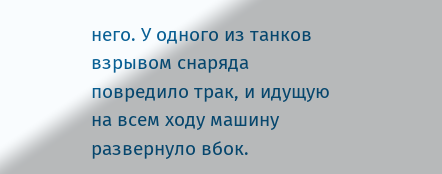него. У одного из танков взрывом снаряда повредило трак, и идущую на всем ходу машину развернуло вбок.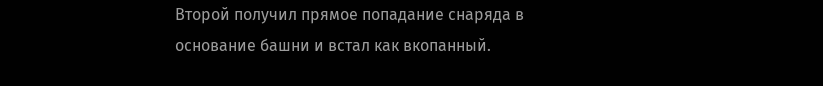Второй получил прямое попадание снаряда в основание башни и встал как вкопанный.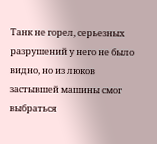Танк не горел, серьезных разрушений у него не было видно, но из люков застывшей машины смог выбраться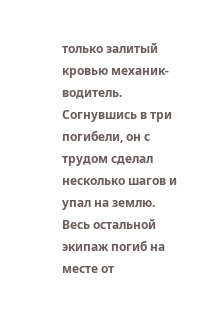только залитый кровью механик-водитель. Согнувшись в три погибели, он с трудом сделал несколько шагов и упал на землю. Весь остальной экипаж погиб на месте от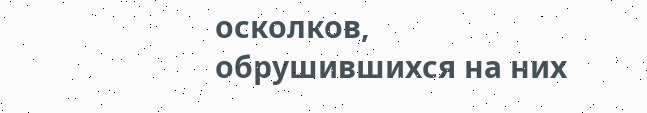осколков, обрушившихся на них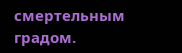смертельным градом.